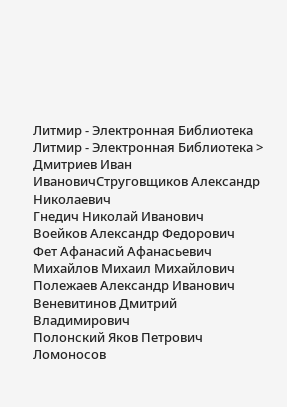Литмир - Электронная Библиотека
Литмир - Электронная Библиотека > Дмитриев Иван ИвановичСтруговщиков Александр Николаевич
Гнедич Николай Иванович
Воейков Александр Федорович
Фет Афанасий Афанасьевич
Михайлов Михаил Михайлович
Полежаев Александр Иванович
Веневитинов Дмитрий Владимирович
Полонский Яков Петрович
Ломоносов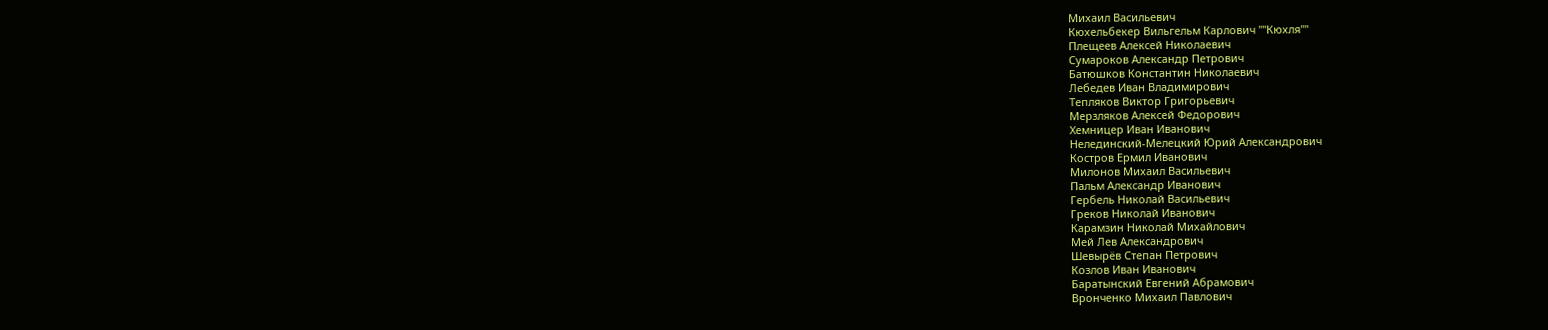Михаил Васильевич
Кюхельбекер Вильгельм Карлович ""Кюхля""
Плещеев Алексей Николаевич
Сумароков Александр Петрович
Батюшков Константин Николаевич
Лебедев Иван Владимирович
Тепляков Виктор Григорьевич
Мерзляков Алексей Федорович
Хемницер Иван Иванович
Нелединский-Мелецкий Юрий Александрович
Костров Ермил Иванович
Милонов Михаил Васильевич
Пальм Александр Иванович
Гербель Николай Васильевич
Греков Николай Иванович
Карамзин Николай Михайлович
Мей Лев Александрович
Шевырёв Степан Петрович
Козлов Иван Иванович
Баратынский Евгений Абрамович
Вронченко Михаил Павлович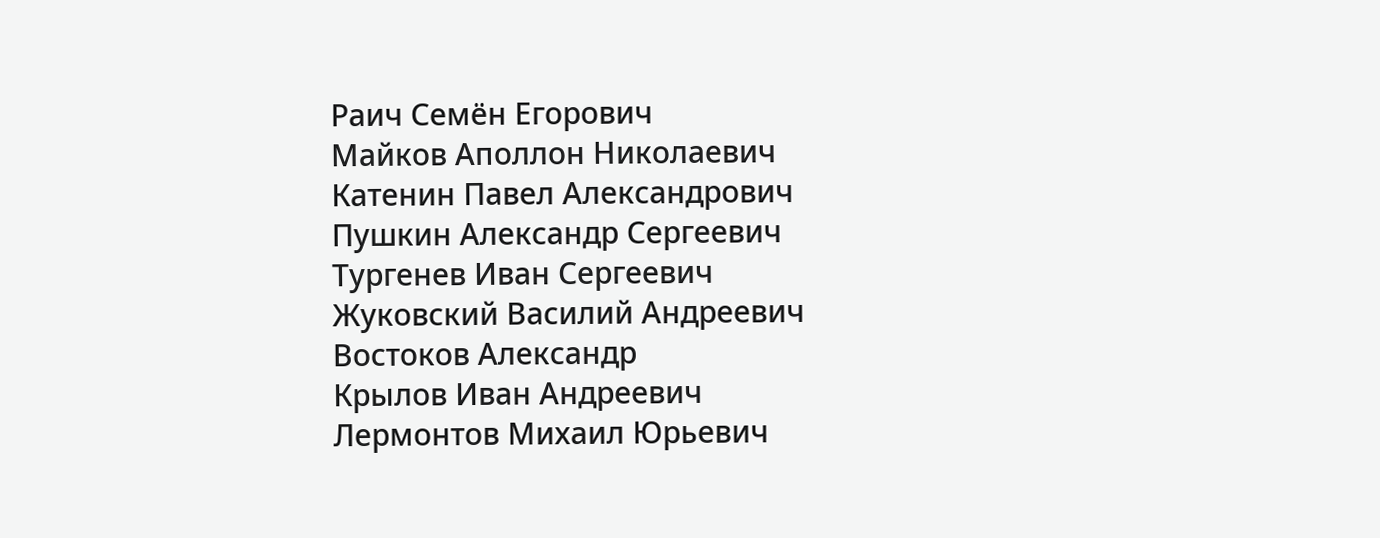Раич Семён Егорович
Майков Аполлон Николаевич
Катенин Павел Александрович
Пушкин Александр Сергеевич
Тургенев Иван Сергеевич
Жуковский Василий Андреевич
Востоков Александр
Крылов Иван Андреевич
Лермонтов Михаил Юрьевич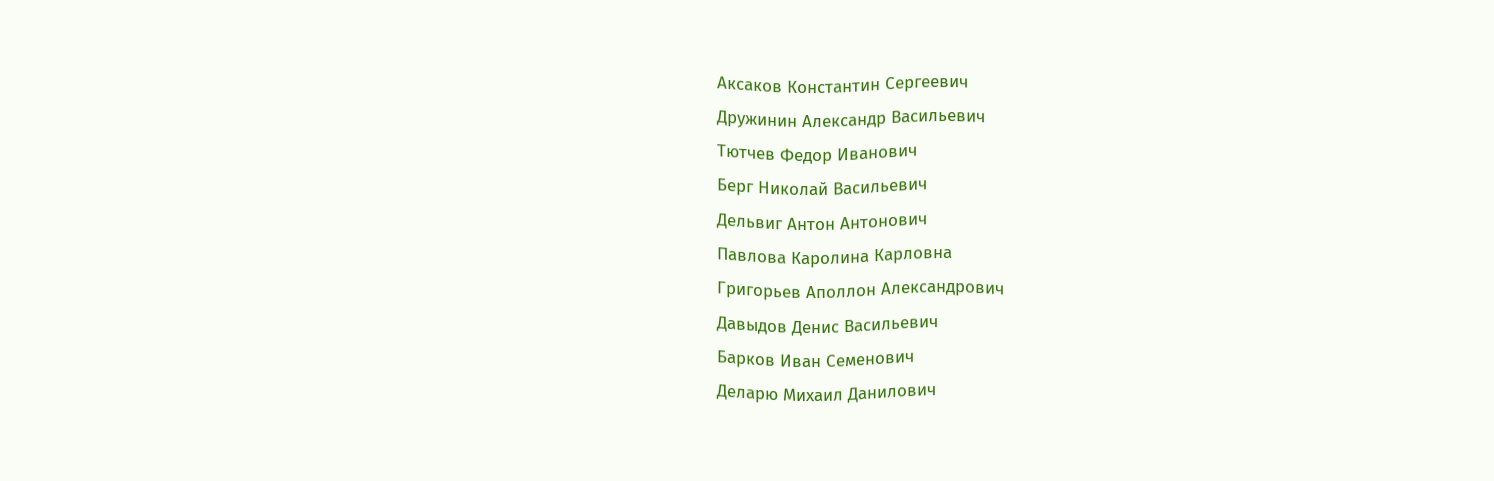Аксаков Константин Сергеевич
Дружинин Александр Васильевич
Тютчев Федор Иванович
Берг Николай Васильевич
Дельвиг Антон Антонович
Павлова Каролина Карловна
Григорьев Аполлон Александрович
Давыдов Денис Васильевич
Барков Иван Семенович
Деларю Михаил Данилович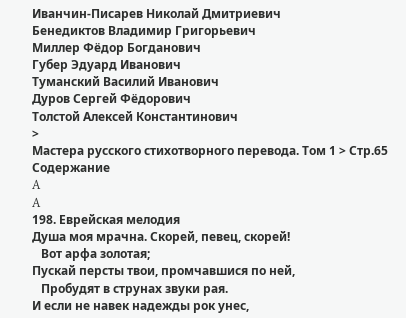Иванчин-Писарев Николай Дмитриевич
Бенедиктов Владимир Григорьевич
Миллер Фёдор Богданович
Губер Эдуард Иванович
Туманский Василий Иванович
Дуров Сергей Фёдорович
Толстой Алексей Константинович
>
Мастера русского стихотворного перевода. Том 1 > Стр.65
Содержание
A
A
198. Еврейская мелодия
Душа моя мрачна. Скорей, певец, скорей!
   Вот арфа золотая;
Пускай персты твои, промчавшися по ней,
   Пробудят в струнах звуки рая.
И если не навек надежды рок унес,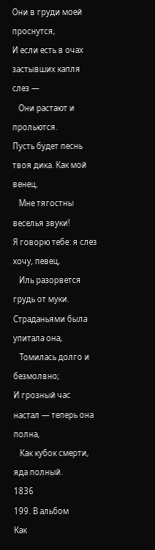Они в груди моей проснутся,
И если есть в очах застывших капля слез —
   Они растают и прольются.
Пусть будет песнь твоя дика. Как мой венец,
   Мне тягостны веселья звуки!
Я говорю тебе: я слез хочу, певец,
   Иль разорвется грудь от муки.
Страданьями была упитала она,
   Томилась долго и безмолвно;
И грозный час настал — теперь она полна,
   Как кубок смерти, яда полный.
1836
199. В альбом
Как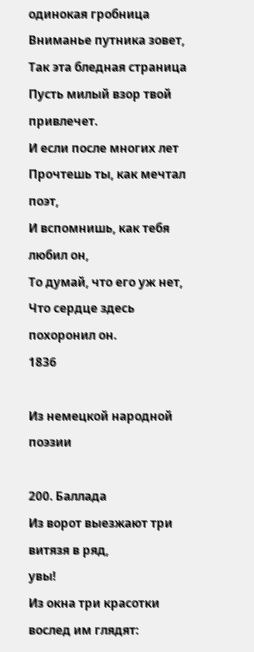одинокая гробница
Вниманье путника зовет,
Так эта бледная страница
Пусть милый взор твой привлечет.
И если после многих лет
Прочтешь ты, как мечтал поэт,
И вспомнишь, как тебя любил он,
То думай, что его уж нет,
Что сердце здесь похоронил он.
1836

Из немецкой народной поэзии

200. Баллада
Из ворот выезжают три витязя в ряд,
увы!
Из окна три красотки вослед им глядят: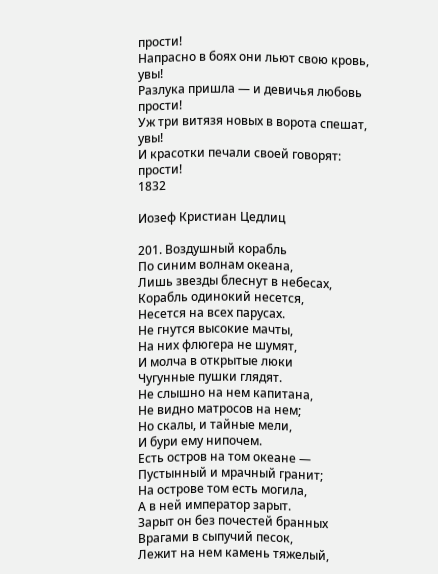прости!
Напрасно в боях они льют свою кровь,
увы!
Разлука пришла — и девичья любовь
прости!
Уж три витязя новых в ворота спешат,
увы!
И красотки печали своей говорят:
прости!
1832

Иозеф Кристиан Цедлиц

201. Воздушный корабль
По синим волнам океана,
Лишь звезды блеснут в небесах,
Корабль одинокий несется,
Несется на всех парусах.
Не гнутся высокие мачты,
На них флюгера не шумят,
И молча в открытые люки
Чугунные пушки глядят.
Не слышно на нем капитана,
Не видно матросов на нем;
Но скалы, и тайные мели,
И бури ему нипочем.
Есть остров на том океане —
Пустынный и мрачный гранит;
На острове том есть могила,
А в ней император зарыт.
Зарыт он без почестей бранных
Врагами в сыпучий песок,
Лежит на нем камень тяжелый,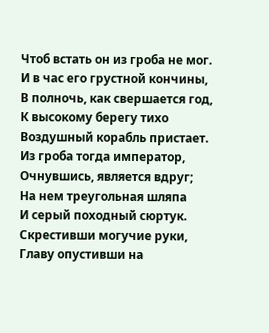Чтоб встать он из гроба не мог.
И в час его грустной кончины,
В полночь, как свершается год,
К высокому берегу тихо
Воздушный корабль пристает.
Из гроба тогда император,
Очнувшись, является вдруг;
На нем треугольная шляпа
И серый походный сюртук.
Скрестивши могучие руки,
Главу опустивши на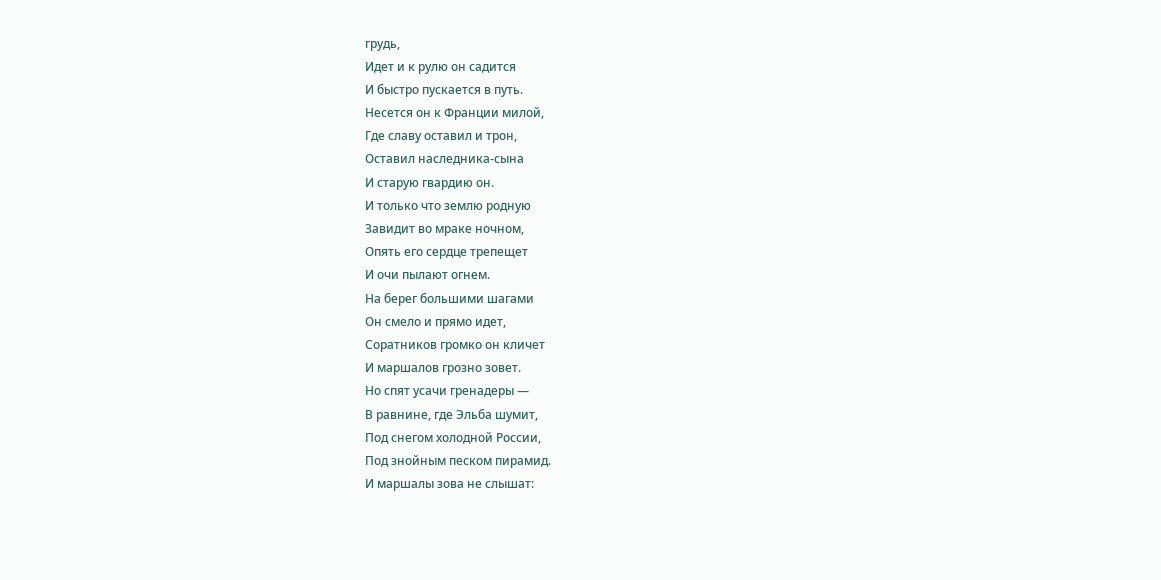грудь,
Идет и к рулю он садится
И быстро пускается в путь.
Несется он к Франции милой,
Где славу оставил и трон,
Оставил наследника-сына
И старую гвардию он.
И только что землю родную
Завидит во мраке ночном,
Опять его сердце трепещет
И очи пылают огнем.
На берег большими шагами
Он смело и прямо идет,
Соратников громко он кличет
И маршалов грозно зовет.
Но спят усачи гренадеры —
В равнине, где Эльба шумит,
Под снегом холодной России,
Под знойным песком пирамид.
И маршалы зова не слышат: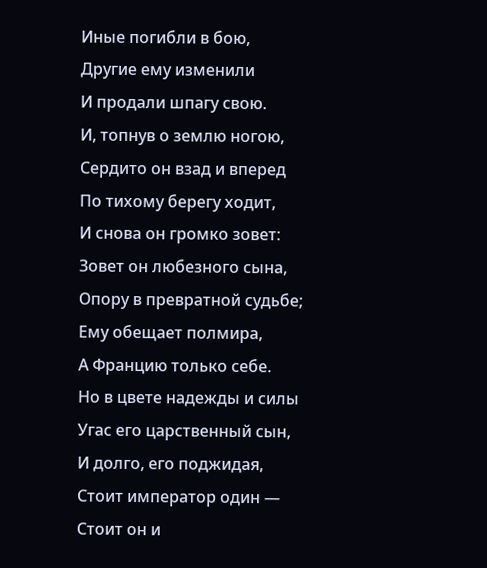Иные погибли в бою,
Другие ему изменили
И продали шпагу свою.
И, топнув о землю ногою,
Сердито он взад и вперед
По тихому берегу ходит,
И снова он громко зовет:
Зовет он любезного сына,
Опору в превратной судьбе;
Ему обещает полмира,
А Францию только себе.
Но в цвете надежды и силы
Угас его царственный сын,
И долго, его поджидая,
Стоит император один —
Стоит он и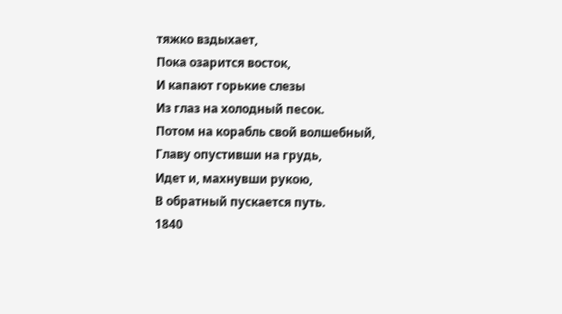тяжко вздыхает,
Пока озарится восток,
И капают горькие слезы
Из глаз на холодный песок.
Потом на корабль свой волшебный,
Главу опустивши на грудь,
Идет и, махнувши рукою,
В обратный пускается путь.
1840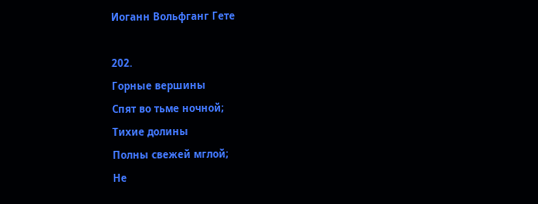Иоганн Вольфганг Гете

202.
Горные вершины
Спят во тьме ночной;
Тихие долины
Полны свежей мглой;
Не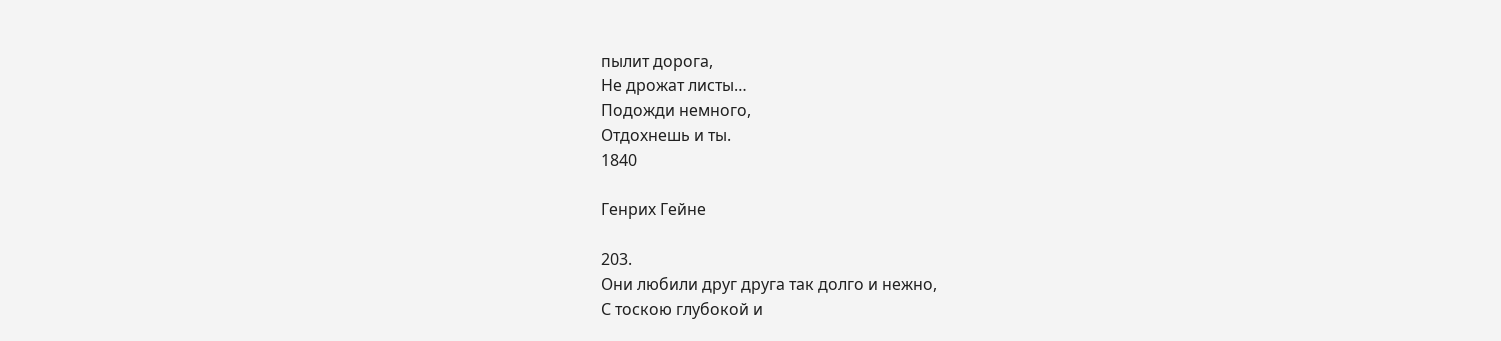пылит дорога,
Не дрожат листы…
Подожди немного,
Отдохнешь и ты.
1840

Генрих Гейне

203.
Они любили друг друга так долго и нежно,
С тоскою глубокой и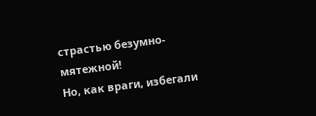страстью безумно-мятежной!
Но, как враги, избегали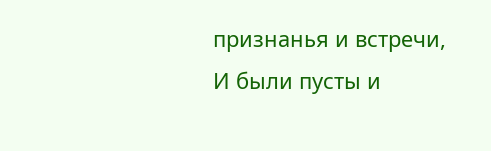признанья и встречи,
И были пусты и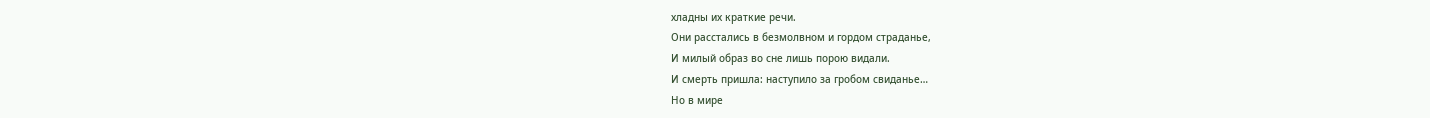хладны их краткие речи.
Они расстались в безмолвном и гордом страданье,
И милый образ во сне лишь порою видали.
И смерть пришла: наступило за гробом свиданье…
Но в мире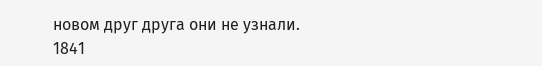новом друг друга они не узнали.
1841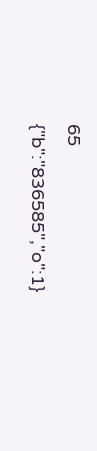65
{"b":"836585","o":1}